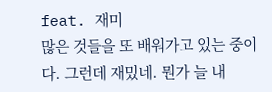feat. 재미
많은 것들을 또 배워가고 있는 중이다. 그런데 재밌네. 뭔가 늘 내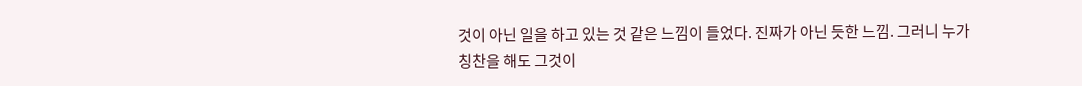것이 아닌 일을 하고 있는 것 같은 느낌이 들었다. 진짜가 아닌 듯한 느낌. 그러니 누가 칭찬을 해도 그것이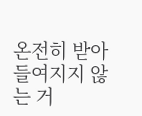온전히 받아들여지지 않는 거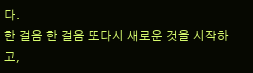다.
한 걸음 한 걸음 또다시 새로운 것을 시작하고,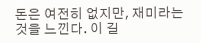돈은 여전히 없지만, 재미라는 것을 느낀다. 이 길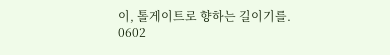이, 톨게이트로 향하는 길이기를.
0602